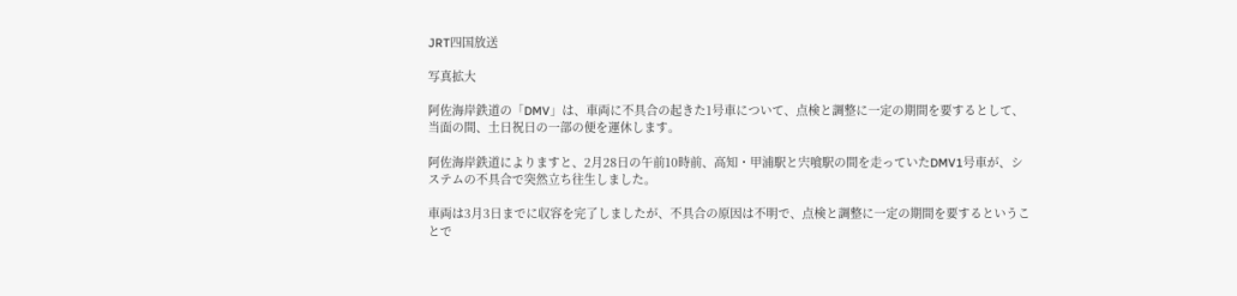JRT四国放送

写真拡大

阿佐海岸鉄道の「DMV」は、車両に不具合の起きた1号車について、点検と調整に一定の期間を要するとして、当面の間、土日祝日の一部の便を運休します。

阿佐海岸鉄道によりますと、2月28日の午前10時前、高知・甲浦駅と宍喰駅の間を走っていたDMV1号車が、システムの不具合で突然立ち往生しました。

車両は3月3日までに収容を完了しましたが、不具合の原因は不明で、点検と調整に一定の期間を要するということで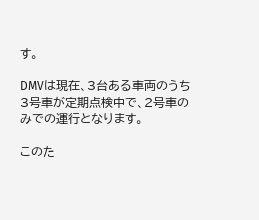す。

DMVは現在、3台ある車両のうち3号車が定期点検中で、2号車のみでの運行となります。

このた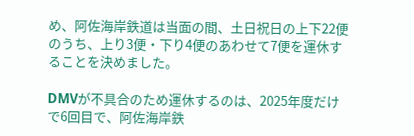め、阿佐海岸鉄道は当面の間、土日祝日の上下22便のうち、上り3便・下り4便のあわせて7便を運休することを決めました。

DMVが不具合のため運休するのは、2025年度だけで6回目で、阿佐海岸鉄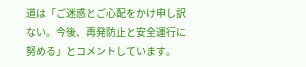道は「ご迷惑とご心配をかけ申し訳ない。今後、再発防止と安全運行に努める」とコメントしています。